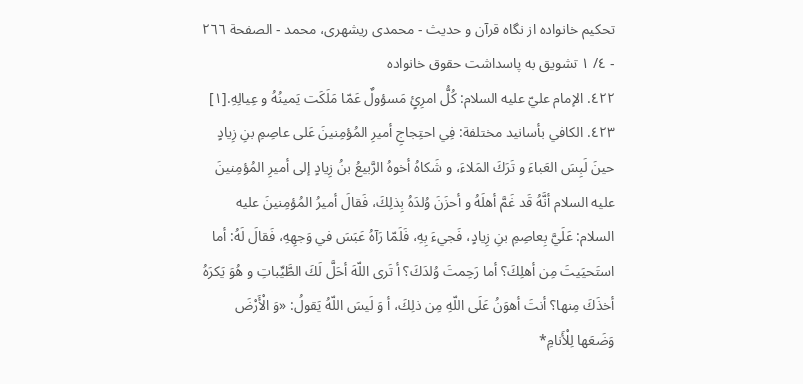تحكيم خانواده از نگاه قرآن و حديث - محمدی ریشهری، محمد - الصفحة ٢٦٦ - ٤/ ١ تشويق به پاسداشت حقوق خانواده
٤٢٢. الإمام عليّ عليه السلام: كُلُّ امرِئٍ مَسؤولٌ عَمّا مَلَكَت يَمينُهُ و عِيالِهِ.[١]
٤٢٣. الكافي بأسانيد مختلفة: فِي احتِجاجِ أميرِ المُؤمِنينَ عَلى عاصِمِ بنِ زِيادٍ حينَ لَبِسَ العَباءَ و تَرَكَ المَلاءَ، و شَكاهُ أخوهُ الرَّبيعُ بنُ زِيادٍ إلى أميرِ المُؤمِنينَ عليه السلام أنَّهُ قَد غَمَّ أهلَهُ و أحزَنَ وُلدَهُ بِذلِكَ، فَقالَ أميرُ المُؤمِنينَ عليه السلام: عَلَيَّ بِعاصِمِ بنِ زِيادٍ، فَجيءَ بِهِ، فَلَمّا رَآهُ عَبَسَ في وَجهِهِ، فَقالَ لَهُ: أما استَحيَيتَ مِن أهلِكَ؟ أما رَحِمتَ وُلدَكَ؟ أ تَرى اللّهَ أحَلَّ لَكَ الطَّيِّباتِ و هُوَ يَكرَهُ أخذَكَ مِنها؟ أنتَ أهوَنُ عَلَى اللّهِ مِن ذلِكَ، أ وَ لَيسَ اللّهُ يَقولُ: «وَ الْأَرْضَ وَضَعَها لِلْأَنامِ*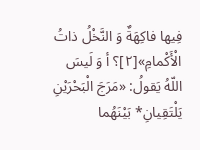فِيها فاكِهَةٌ وَ النَّخْلُ ذاتُ الْأَكْمامِ»[٢]؟ أ وَ لَيسَ اللّهُ يَقولُ: «مَرَجَ الْبَحْرَيْنِ يَلْتَقِيانِ* بَيْنَهُما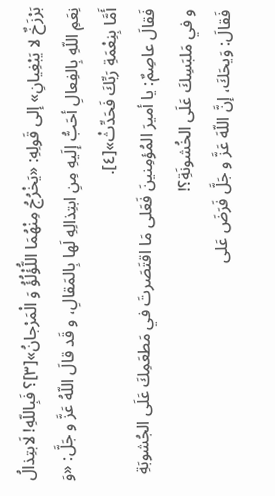بَرْزَخٌ لا يَبْغِيانِ» إلى قَولِهِ: «يَخْرُجُ مِنْهُمَا اللُّؤْلُؤُ وَ الْمَرْجانُ»[٣]؟ فَبِاللّهِ! لَابتِذالُ نِعَمِ اللّهِ بِالفِعالِ أحَبُّ إلَيهِ مِنِ ابتِذالِهِ لَها بِالمَقالِ، و قَد قالَ اللّهُ عَزَّ و جَلَّ: «وَ أَمَّا بِنِعْمَةِ رَبِّكَ فَحَدِّثْ»[٤].
فَقالَ عاصِمٌ: يا أميرَ المُؤمِنينَ فَعَلى مَا اقتَصَرتَ في مَطعَمِكَ عَلَى الجُشوبَةِ و في مَلبَسِكَ عَلَى الخُشونَةِ؟!
فَقالَ: وَيحَكَ، إنَّ اللّهَ عَزَّ و جَلَّ فَرَضَ عَلى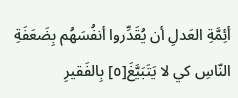أئِمَّةِ العَدلِ أن يُقَدِّروا أنفُسَهُم بِضَعَفَةِ
النّاسِ كي لا يَتَبَيَّغَ[٥] بِالفَقيرِ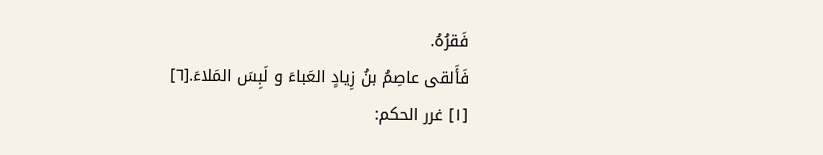فَقرُهُ.
فَأَلقى عاصِمُ بنُ زِيادٍ العَباءَ و لَبِسَ المَلاءَ.[٦]
[١] غرر الحكم: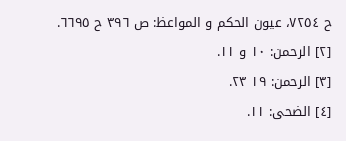ح ٧٢٥٤، عيون الحكم و المواعظ: ص ٣٩٦ ح ٦٦٩٥.
[٢] الرحمن: ١٠ و ١١.
[٣] الرحمن: ١٩ ٢٣.
[٤] الضحى: ١١.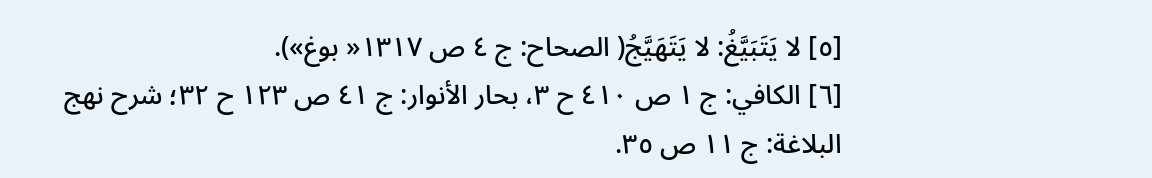[٥] لا يَتَبَيَّغُ: لا يَتَهَيَّجُ( الصحاح: ج ٤ ص ١٣١٧« بوغ»).
[٦] الكافي: ج ١ ص ٤١٠ ح ٣، بحار الأنوار: ج ٤١ ص ١٢٣ ح ٣٢؛ شرح نهج البلاغة: ج ١١ ص ٣٥.